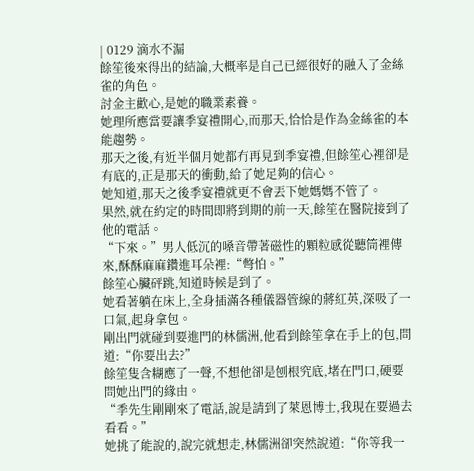| 0129 滴水不漏
餘笙後來得出的結論,大概率是自己已經很好的融入了金絲雀的角色。
討金主歡心,是她的職業素養。
她理所應當要讓季宴禮開心,而那天,恰恰是作為金絲雀的本能趨勢。
那天之後,有近半個月她都冇再見到季宴禮,但餘笙心裡卻是有底的,正是那天的衝動,給了她足夠的信心。
她知道,那天之後季宴禮就更不會丟下她媽媽不管了。
果然,就在約定的時間即將到期的前一天,餘笙在醫院接到了他的電話。
“下來。”男人低沉的嗓音帶著磁性的顆粒感從聽筒裡傳來,酥酥麻麻鑽進耳朵裡:“彆怕。”
餘笙心臟砰跳,知道時候是到了。
她看著躺在床上,全身插滿各種儀器管線的蔣紅英,深吸了一口氣,起身拿包。
剛出門就碰到要進門的林儒洲,他看到餘笙拿在手上的包,問道:“你要出去?”
餘笙隻含糊應了一聲,不想他卻是刨根究底,堵在門口,硬要問她出門的緣由。
“季先生剛剛來了電話,說是請到了萊恩博士,我現在要過去看看。”
她挑了能說的,說完就想走,林儒洲卻突然說道:“你等我一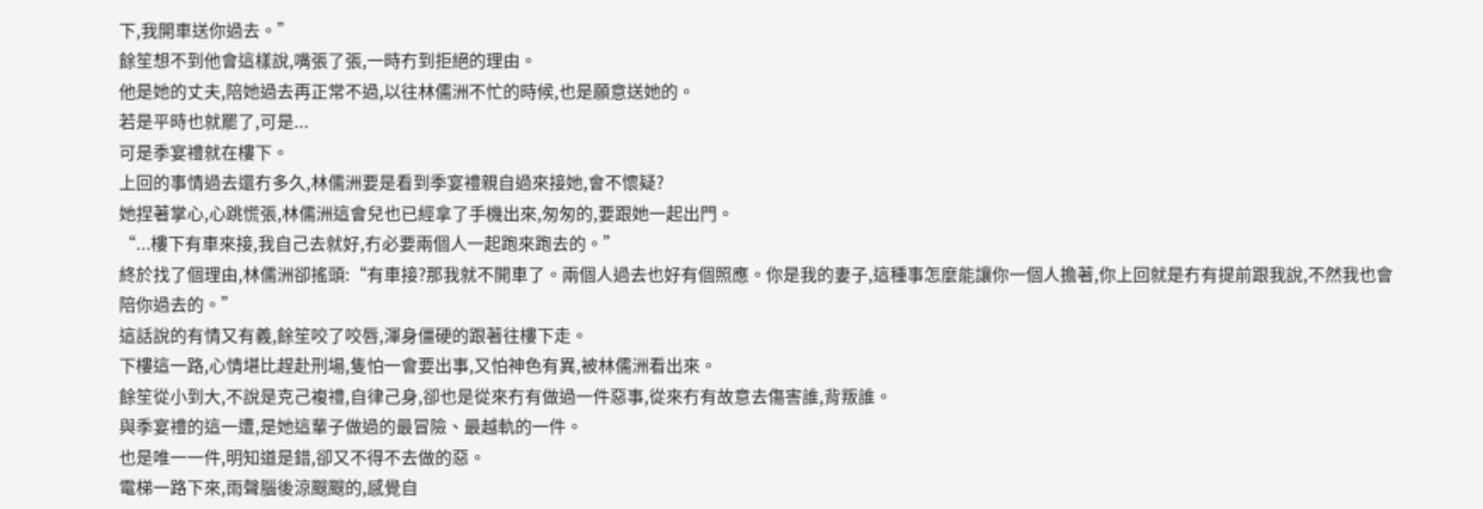下,我開車送你過去。”
餘笙想不到他會這樣說,嘴張了張,一時冇到拒絕的理由。
他是她的丈夫,陪她過去再正常不過,以往林儒洲不忙的時候,也是願意送她的。
若是平時也就罷了,可是...
可是季宴禮就在樓下。
上回的事情過去還冇多久,林儒洲要是看到季宴禮親自過來接她,會不懷疑?
她捏著掌心,心跳慌張,林儒洲這會兒也已經拿了手機出來,匆匆的,要跟她一起出門。
“...樓下有車來接,我自己去就好,冇必要兩個人一起跑來跑去的。”
終於找了個理由,林儒洲卻搖頭:“有車接?那我就不開車了。兩個人過去也好有個照應。你是我的妻子,這種事怎麼能讓你一個人擔著,你上回就是冇有提前跟我說,不然我也會陪你過去的。”
這話說的有情又有義,餘笙咬了咬唇,渾身僵硬的跟著往樓下走。
下樓這一路,心情堪比趕赴刑場,隻怕一會要出事,又怕神色有異,被林儒洲看出來。
餘笙從小到大,不說是克己複禮,自律己身,卻也是從來冇有做過一件惡事,從來冇有故意去傷害誰,背叛誰。
與季宴禮的這一遭,是她這輩子做過的最冒險、最越軌的一件。
也是唯一一件,明知道是錯,卻又不得不去做的惡。
電梯一路下來,雨聲腦後涼颼颼的,感覺自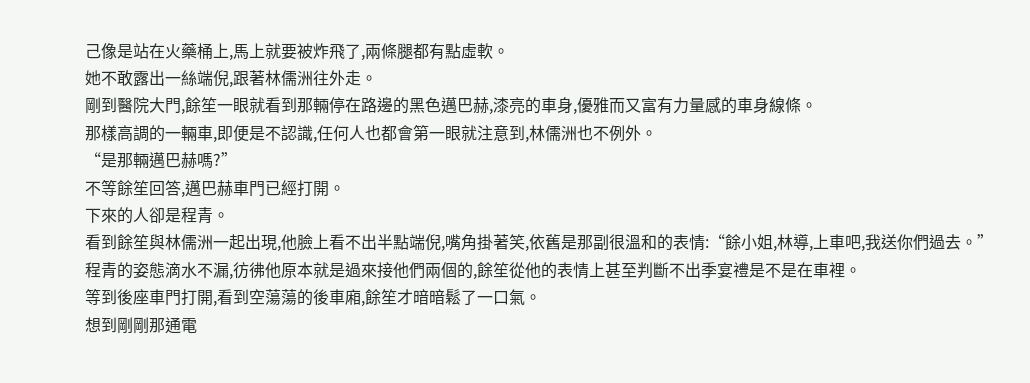己像是站在火藥桶上,馬上就要被炸飛了,兩條腿都有點虛軟。
她不敢露出一絲端倪,跟著林儒洲往外走。
剛到醫院大門,餘笙一眼就看到那輛停在路邊的黑色邁巴赫,漆亮的車身,優雅而又富有力量感的車身線條。
那樣高調的一輛車,即便是不認識,任何人也都會第一眼就注意到,林儒洲也不例外。
“是那輛邁巴赫嗎?”
不等餘笙回答,邁巴赫車門已經打開。
下來的人卻是程青。
看到餘笙與林儒洲一起出現,他臉上看不出半點端倪,嘴角掛著笑,依舊是那副很溫和的表情:“餘小姐,林導,上車吧,我送你們過去。”
程青的姿態滴水不漏,彷彿他原本就是過來接他們兩個的,餘笙從他的表情上甚至判斷不出季宴禮是不是在車裡。
等到後座車門打開,看到空蕩蕩的後車廂,餘笙才暗暗鬆了一口氣。
想到剛剛那通電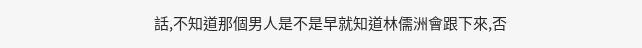話,不知道那個男人是不是早就知道林儒洲會跟下來,否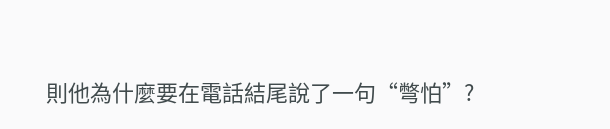則他為什麼要在電話結尾說了一句“彆怕”?